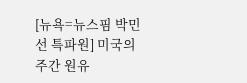[뉴욕=뉴스핌 박민선 특파원] 미국의 주간 원유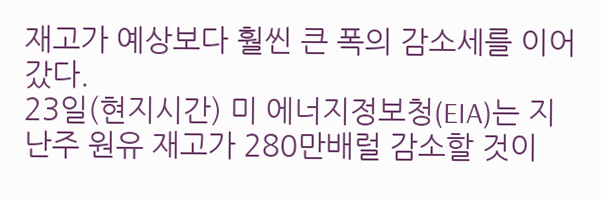재고가 예상보다 훨씬 큰 폭의 감소세를 이어갔다.
23일(현지시간) 미 에너지정보청(EIA)는 지난주 원유 재고가 280만배럴 감소할 것이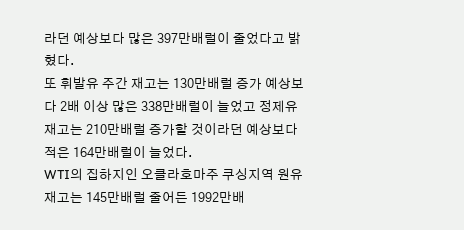라던 예상보다 많은 397만배럴이 줄었다고 밝혔다.
또 휘발유 주간 재고는 130만배럴 증가 예상보다 2배 이상 많은 338만배럴이 늘었고 정제유 재고는 210만배럴 증가할 것이라던 예상보다 적은 164만배럴이 늘었다.
WTI의 집하지인 오클라호마주 쿠싱지역 원유 재고는 145만배럴 줄어든 1992만배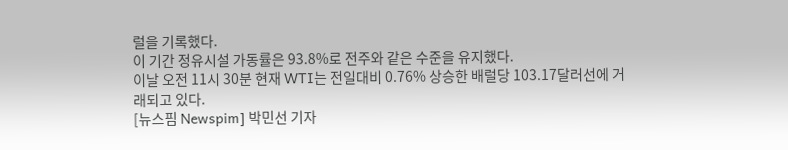럴을 기록했다.
이 기간 정유시설 가동률은 93.8%로 전주와 같은 수준을 유지했다.
이날 오전 11시 30분 현재 WTI는 전일대비 0.76% 상승한 배럴당 103.17달러선에 거래되고 있다.
[뉴스핌 Newspim] 박민선 기자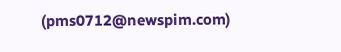(pms0712@newspim.com)